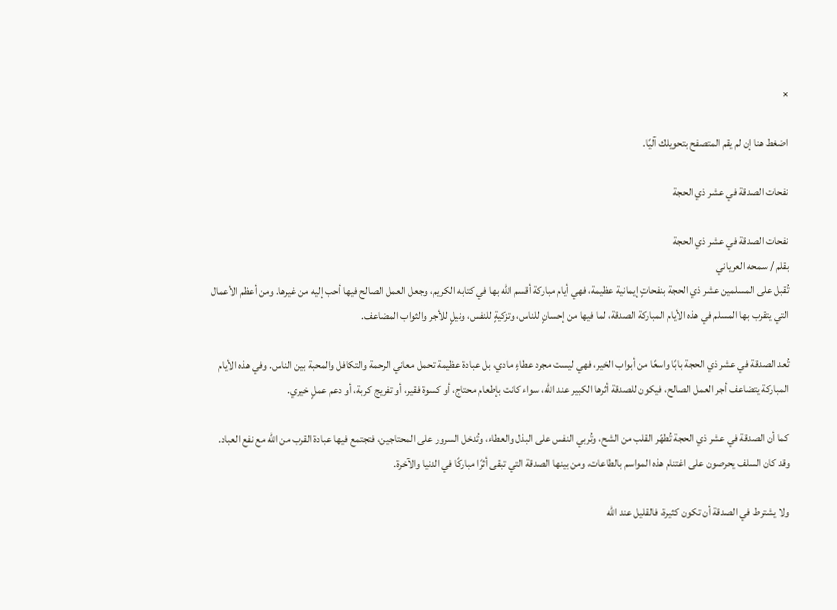×

اضغط هنا إن لم يقم المتصفح بتحويلك آليًا.

نفحات الصدقة في عشر ذي الحجة

نفحات الصدقة في عشر ذي الحجة
بقلم / سمحه العرياني
تُقبل على المسلمين عشر ذي الحجة بنفحاتٍ إيمانية عظيمة، فهي أيام مباركة أقسم الله بها في كتابه الكريم، وجعل العمل الصالح فيها أحب إليه من غيرها. ومن أعظم الأعمال التي يتقرب بها المسلم في هذه الأيام المباركة الصدقة، لما فيها من إحسانٍ للناس، وتزكيةٍ للنفس، ونيلٍ للأجر والثواب المضاعف.

تُعد الصدقة في عشر ذي الحجة بابًا واسعًا من أبواب الخير، فهي ليست مجرد عطاءٍ مادي، بل عبادة عظيمة تحمل معاني الرحمة والتكافل والمحبة بين الناس. وفي هذه الأيام المباركة يتضاعف أجر العمل الصالح، فيكون للصدقة أثرها الكبير عند الله، سواء كانت بإطعام محتاج، أو كسوة فقير، أو تفريج كربة، أو دعم عملٍ خيري.

كما أن الصدقة في عشر ذي الحجة تُطهّر القلب من الشح، وتُربي النفس على البذل والعطاء، وتُدخل السرور على المحتاجين، فتجتمع فيها عبادة القرب من الله مع نفع العباد. وقد كان السلف يحرصون على اغتنام هذه المواسم بالطاعات، ومن بينها الصدقة التي تبقى أثرًا مباركًا في الدنيا والآخرة.

ولا يشترط في الصدقة أن تكون كثيرة، فالقليل عند الله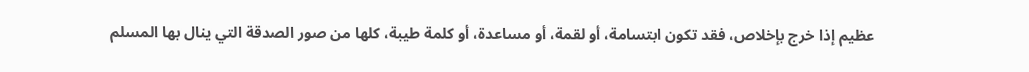عظيم إذا خرج بإخلاص، فقد تكون ابتسامة، أو لقمة، أو مساعدة، أو كلمة طيبة، كلها من صور الصدقة التي ينال بها المسلم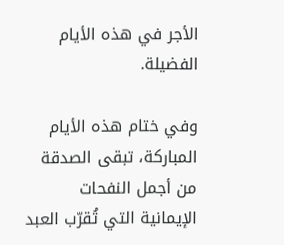الأجر في هذه الأيام الفضيلة.

وفي ختام هذه الأيام المباركة، تبقى الصدقة من أجمل النفحات الإيمانية التي تُقرّب العبد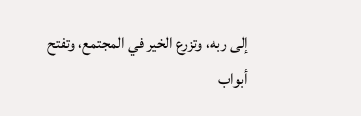إلى ربه، وتزرع الخير في المجتمع، وتفتح أبواب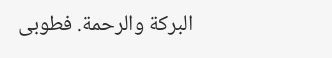البركة والرحمة. فطوبى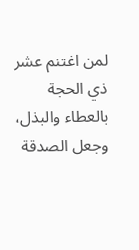لمن اغتنم عشر ذي الحجة بالعطاء والبذل، وجعل الصدقة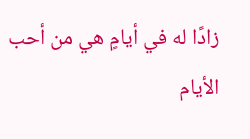زادًا له في أيامٍ هي من أحب الأيام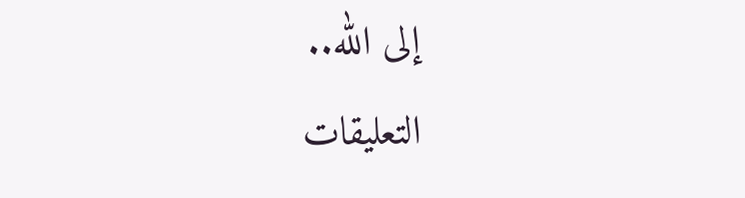إلى الله..
التعليقات